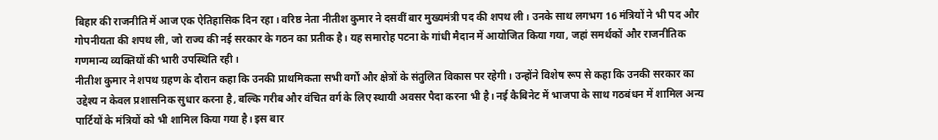बिहार की राजनीति में आज एक ऐतिहासिक दिन रहा। वरिष्ठ नेता नीतीश कुमार ने दसवीं बार मुख्यमंत्री पद की शपथ ली। उनके साथ लगभग 16 मंत्रियों ने भी पद और गोपनीयता की शपथ ली, जो राज्य की नई सरकार के गठन का प्रतीक है। यह समारोह पटना के गांधी मैदान में आयोजित किया गया, जहां समर्थकों और राजनीतिक गणमान्य व्यक्तियों की भारी उपस्थिति रही।
नीतीश कुमार ने शपथ ग्रहण के दौरान कहा कि उनकी प्राथमिकता सभी वर्गों और क्षेत्रों के संतुलित विकास पर रहेगी। उन्होंने विशेष रूप से कहा कि उनकी सरकार का उद्देश्य न केवल प्रशासनिक सुधार करना है, बल्कि गरीब और वंचित वर्ग के लिए स्थायी अवसर पैदा करना भी है। नई कैबिनेट में भाजपा के साथ गठबंधन में शामिल अन्य पार्टियों के मंत्रियों को भी शामिल किया गया है। इस बार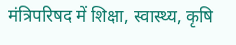मंत्रिपरिषद में शिक्षा, स्वास्थ्य, कृषि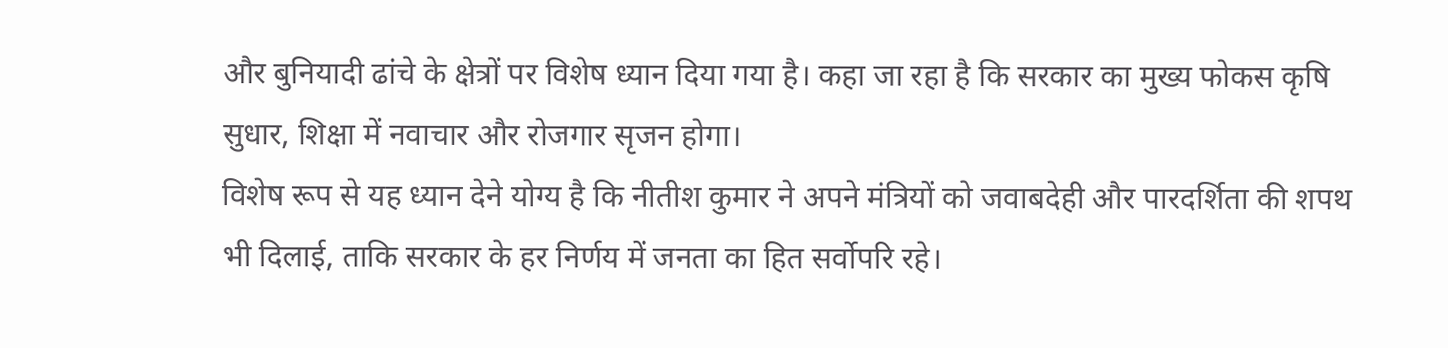और बुनियादी ढांचे के क्षेत्रों पर विशेष ध्यान दिया गया है। कहा जा रहा है कि सरकार का मुख्य फोकस कृषि सुधार, शिक्षा में नवाचार और रोजगार सृजन होगा।
विशेष रूप से यह ध्यान देने योग्य है कि नीतीश कुमार ने अपने मंत्रियों को जवाबदेही और पारदर्शिता की शपथ भी दिलाई, ताकि सरकार के हर निर्णय में जनता का हित सर्वोपरि रहे।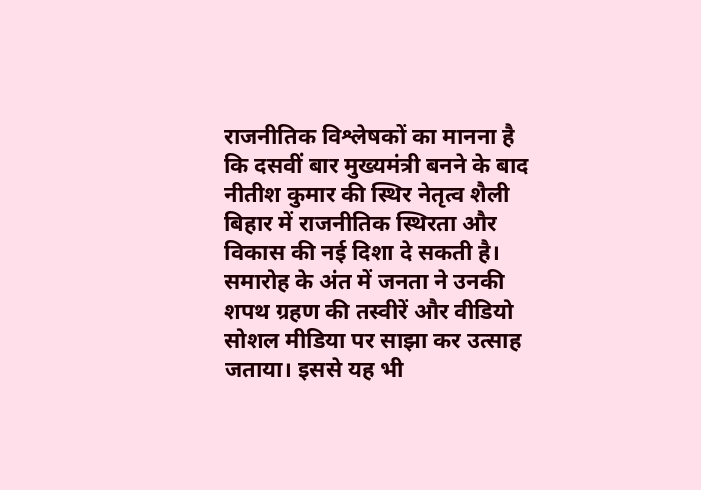राजनीतिक विश्लेषकों का मानना है कि दसवीं बार मुख्यमंत्री बनने के बाद नीतीश कुमार की स्थिर नेतृत्व शैली बिहार में राजनीतिक स्थिरता और विकास की नई दिशा दे सकती है।
समारोह के अंत में जनता ने उनकी शपथ ग्रहण की तस्वीरें और वीडियो सोशल मीडिया पर साझा कर उत्साह जताया। इससे यह भी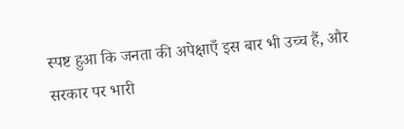स्पष्ट हुआ कि जनता की अपेक्षाएँ इस बार भी उच्च हैं, और सरकार पर भारी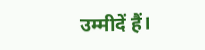उम्मीदें हैं।